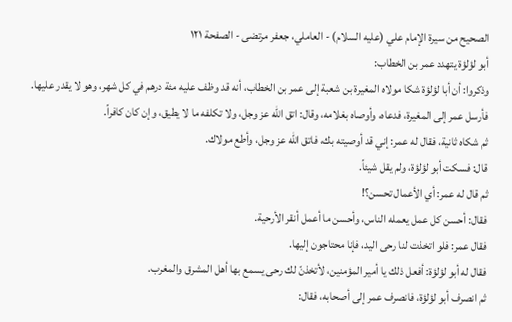الصحيح من سيرة الإمام علي (عليه السلام) - العاملي، جعفر مرتضى - الصفحة ١٢١
أبو لؤلؤة يتهدد عمر بن الخطاب:
وذكروا: أن أبا لؤلؤة شكا مولاه المغيرة بن شعبة إلى عمر بن الخطاب، أنه قد وظف عليه مئة درهم في كل شهر، وهو لا يقدر عليها.
فأرسل عمر إلى المغيرة، فدعاه، وأوصاه بغلامه، وقال: اتق الله عز وجل، ولا تكلفه ما لا يطيق، وإن كان كافراً.
ثم شكاه ثانية، فقال له عمر: إني قد أوصيته بك، فاتق الله عز وجل، وأطع مولاك.
قال: فسكت أبو لؤلؤة، ولم يقل شيئاً.
ثم قال له عمر: أي الأعمال تحسن؟!
فقال: أحسن كل عمل يعمله الناس، وأحسن ما أعمل أنقر الأرحية.
فقال عمر: فلو اتخذت لنا رحى اليد، فإنا محتاجون إليها.
فقال له أبو لؤلؤة: أفعل ذلك يا أمير المؤمنين، لأتخذنّ لك رحى يسمع بها أهل المشرق والمغرب.
ثم انصرف أبو لؤلؤة، فانصرف عمر إلى أصحابه، فقال: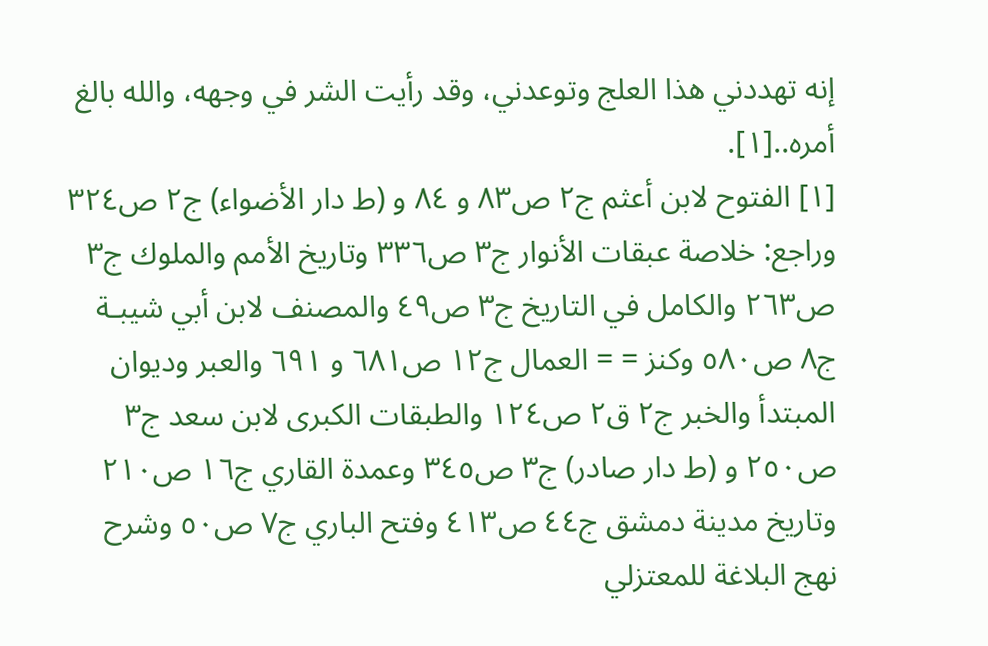إنه تهددني هذا العلج وتوعدني، وقد رأيت الشر في وجهه، والله بالغ أمره..[١].
[١] الفتوح لابن أعثم ج٢ ص٨٣ و ٨٤ و (ط دار الأضواء) ج٢ ص٣٢٤ وراجع: خلاصة عبقات الأنوار ج٣ ص٣٣٦ وتاريخ الأمم والملوك ج٣ ص٢٦٣ والكامل في التاريخ ج٣ ص٤٩ والمصنف لابن أبي شيبـة ج٨ ص٥٨٠ وكنز = = العمال ج١٢ ص٦٨١ و ٦٩١ والعبر وديوان المبتدأ والخبر ج٢ ق٢ ص١٢٤ والطبقات الكبرى لابن سعد ج٣ ص٢٥٠ و (ط دار صادر) ج٣ ص٣٤٥ وعمدة القاري ج١٦ ص٢١٠ وتاريخ مدينة دمشق ج٤٤ ص٤١٣ وفتح الباري ج٧ ص٥٠ وشرح نهج البلاغة للمعتزلي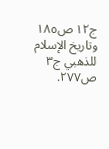ج١٢ ص١٨٥ وتاريخ الإسلام للذهبي ج٣ ص٢٧٧.